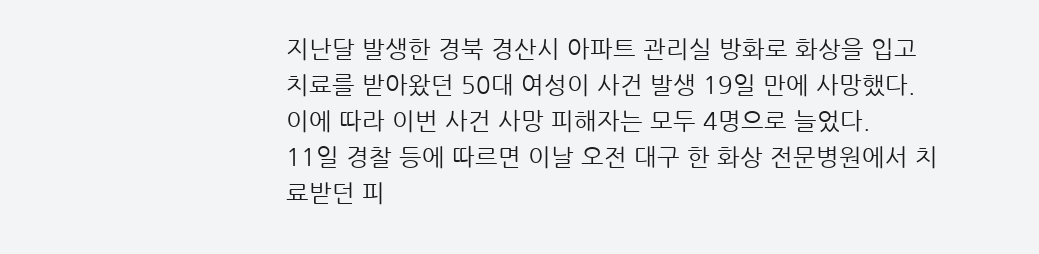지난달 발생한 경북 경산시 아파트 관리실 방화로 화상을 입고 치료를 받아왔던 50대 여성이 사건 발생 19일 만에 사망했다.
이에 따라 이번 사건 사망 피해자는 모두 4명으로 늘었다.
11일 경찰 등에 따르면 이날 오전 대구 한 화상 전문병원에서 치료받던 피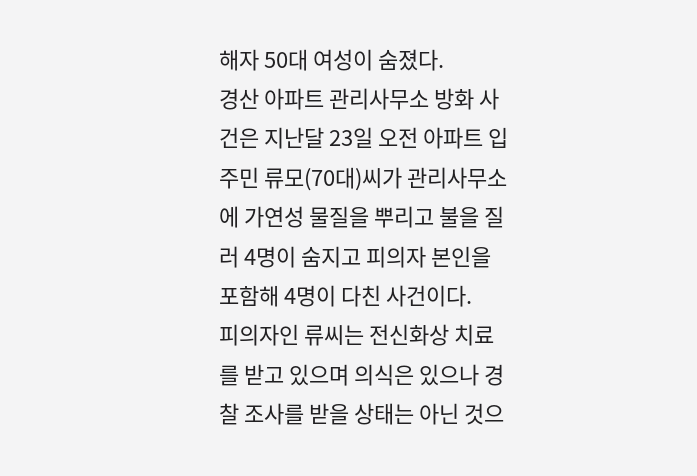해자 50대 여성이 숨졌다.
경산 아파트 관리사무소 방화 사건은 지난달 23일 오전 아파트 입주민 류모(70대)씨가 관리사무소에 가연성 물질을 뿌리고 불을 질러 4명이 숨지고 피의자 본인을 포함해 4명이 다친 사건이다.
피의자인 류씨는 전신화상 치료를 받고 있으며 의식은 있으나 경찰 조사를 받을 상태는 아닌 것으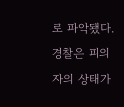로 파악됐다.
경찰은 피의자의 상태가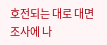호전되는 대로 대면 조사에 나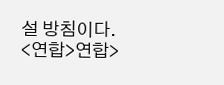설 방침이다.
<연합>연합>